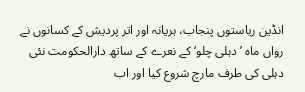انڈین ریاستوں پنجاب، ہریانہ اور اتر پردیش کے کسانوں نے رواں ماہ ’دہلی چلو‘ کے نعرے کے ساتھ دارالحکومت نئی دہلی کی طرف مارچ شروع کیا اور اب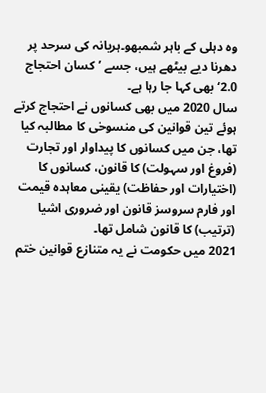وہ دہلی کے باہر شمبھو۔ہریانہ کی سرحد پر دھرنا دیے بیٹھے ہیں، جسے ’کسان احتجاج 2.0‘ بھی کہا جا رہا ہے۔
سال 2020 میں بھی کسانوں نے احتجاج کرتے ہوئے تین قوانین کی منسوخی کا مطالبہ کیا تھا، جن میں کسانوں کا پیداوار اور تجارت (فروغ اور سہولت) کا قانون، کسانوں کا (اختیارات اور حفاظت) یقینی معاہدہ قیمت اور فارم سروسز قانون اور ضروری اشیا (ترتیب) کا قانون شامل تھا۔
2021 میں حکومت نے یہ متنازع قوانین ختم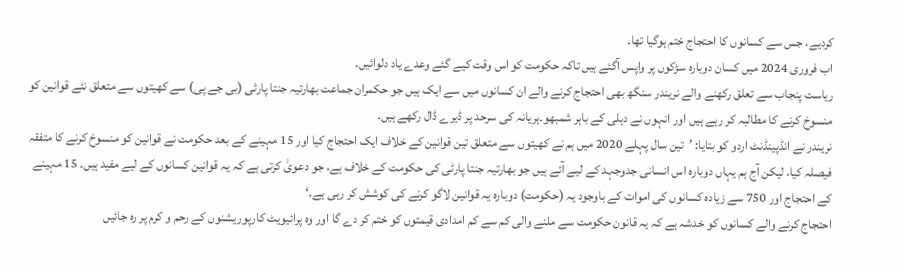کردیے، جس سے کسانوں کا احتجاج ختم ہوگیا تھا۔
اب فروری 2024 میں کسان دوبارہ سڑکوں پر واپس آگئے ہیں تاکہ حکومت کو اس وقت کیے گئے وعدے یاد دلوائیں۔
ریاست پنجاب سے تعلق رکھنے والے نریندر سنگھ بھی احتجاج کرنے والے ان کسانوں میں سے ایک ہیں جو حکمران جماعت بھارتیہ جنتا پارٹی (بی جے پی) سے کھیتوں سے متعلق نئے قوانین کو منسوخ کرنے کا مطالبہ کر رہے ہیں اور انہوں نے دہلی کے باہر شمبھو۔ہریانہ کی سرحد پر ڈیرے ڈال رکھے ہیں۔
نریندر نے انڈپینڈنٹ اردو کو بتایا: ’تین سال پہلے 2020 میں ہم نے کھیتوں سے متعلق تین قوانین کے خلاف ایک احتجاج کیا اور 15 مہینے کے بعد حکومت نے قوانین کو منسوخ کرنے کا متفقہ فیصلہ کیا، لیکن آج ہم یہاں دوبارہ اس انسانی جدوجہد کے لیے آئے ہیں جو بھارتیہ جنتا پارٹی کی حکومت کے خلاف ہے، جو دعویٰ کرتی ہے کہ یہ قوانین کسانوں کے لیے مفید ہیں۔ 15 مہینے کے احتجاج اور 750 سے زیادہ کسانوں کی اموات کے باوجود یہ (حکومت) دوبارہ یہ قوانین لاگو کرنے کی کوشش کر رہی ہے۔‘
احتجاج کرنے والے کسانوں کو خدشہ ہے کہ یہ قانون حکومت سے ملنے والی کم سے کم امدادی قیمتوں کو ختم کر دے گا اور وہ پرائیویٹ کارپوریشنوں کے رحم و کرم پر رہ جائیں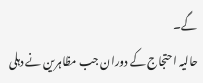گے۔
حالیہ احتجاج کے دوران جب مظاہرین نے دہلی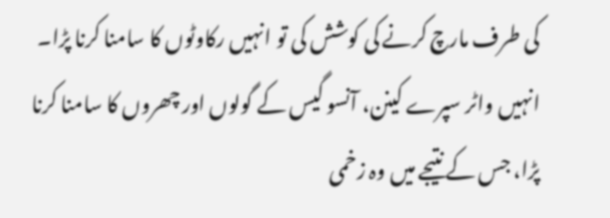کی طرف مارچ کرنے کی کوشش کی تو انہیں رکاوٹوں کا سامنا کرنا پڑا۔ انہیں واٹر سپرے کینن، آنسو گیس کے گولوں اور چھروں کا سامنا کرنا پڑا، جس کے نتیجے میں وہ زخمی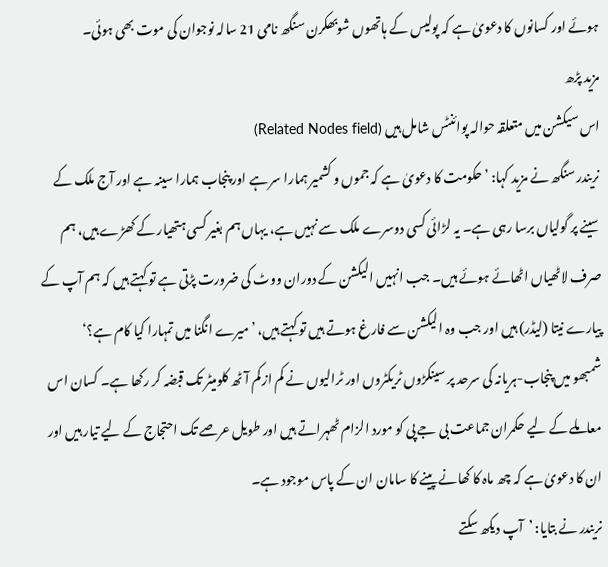ہوئے اور کسانوں کا دعویٰ ہے کہ پولیس کے ہاتھوں شوبھکرن سنگھ نامی 21 سالہ نوجوان کی موت بھی ہوئی۔
مزید پڑھ
اس سیکشن میں متعلقہ حوالہ پوائنٹس شامل ہیں (Related Nodes field)
نریندر سنگھ نے مزید کہا: ’حکومت کا دعویٰ ہے کہ جموں و کشمیر ہمارا سر ہے اور پنجاب ہمارا سینہ ہے اور آج ملک کے سینے پر گولیاں برسا رہی ہے۔ یہ لڑائی کسی دوسرے ملک سے نہیں ہے، یہاں ہم بغیر کسی ہتھیار کے کھڑے ہیں، ہم صرف لاٹھیاں اٹھائے ہوئے ہیں۔ جب انہیں الیکشن کے دوران ووٹ کی ضرورت پڑتی ہے تو کہتے ہیں کہ ہم آپ کے پیارے نیتا (لیڈر) ہیں اور جب وہ الیکشن سے فارغ ہوتے ہیں تو کہتے ہیں، ’میرے انگنا میں تمہارا کیا کام ہے؟‘
شمبھو میں پنجاب-ہریانہ کی سرحد پر سینکڑوں ٹریکٹروں اور ٹرالیوں نے کم از کم آٹھ کلومیٹر تک قبضہ کر رکھا ہے۔ کسان اس معاملے کے لیے حکمران جماعت بی جے پی کو مورد الزام ٹھہراتے ہیں اور طویل عرصے تک احتجاج کے لیے تیار ہیں اور ان کا دعویٰ ہے کہ چھ ماہ کا کھانے پینے کا سامان ان کے پاس موجود ہے۔
نریندر نے بتایا: ’آپ دیکھ سکتے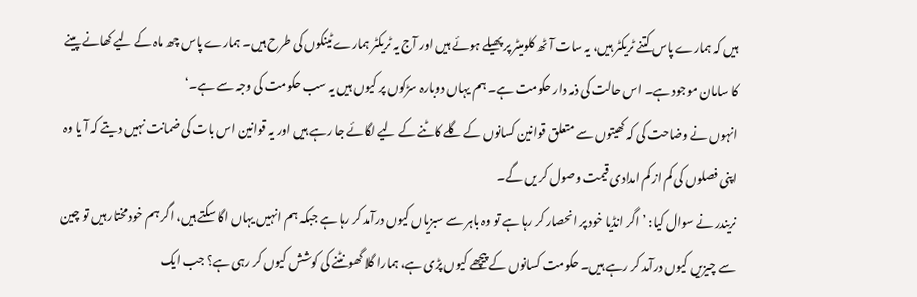ہیں کہ ہمارے پاس کتنے ٹریکٹر ہیں، یہ سات آٹھ کلومیٹر پر پھیلے ہوئے ہیں اور آج یہ ٹریکٹر ہمارے ٹینکوں کی طرح ہیں۔ ہمارے پاس چھ ماہ کے لیے کھانے پینے کا سامان موجود ہے۔ اس حالت کی ذمہ دار حکومت ہے۔ ہم یہاں دوبارہ سڑکوں پر کیوں ہیں یہ سب حکومت کی وجہ سے ہے۔‘
انہوں نے وضاحت کی کہ کھیتوں سے متعلق قوانین کسانوں کے گلے کاٹنے کے لیے لگائے جا رہے ہیں اور یہ قوانین اس بات کی ضمانت نہیں دیتے کہ آ یا وہ اپنی فصلوں کی کم از کم امدادی قیمت وصول کر یں گے۔
نریندر نے سوال کیا: ’اگر انڈیا خود پر انحصار کر رہا ہے تو وہ باہر سے سبزیاں کیوں درآمد کر رہا ہے جبکہ ہم انہیں یہاں اگا سکتے ہیں، اگر ہم خود مختار ہیں تو چین سے چیزیں کیوں درآمد کر رہے ہیں۔ حکومت کسانوں کے پیچھے کیوں پڑی ہے، ہمارا گلا گھونٹنے کی کوشش کیوں کر رہی ہے؟ جب ایک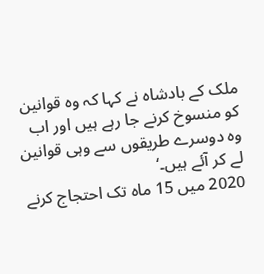ملک کے بادشاہ نے کہا کہ وہ قوانین کو منسوخ کرنے جا رہے ہیں اور اب وہ دوسرے طریقوں سے وہی قوانین لے کر آئے ہیں۔‘
2020 میں 15 ماہ تک احتجاج کرنے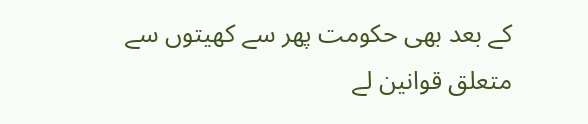کے بعد بھی حکومت پھر سے کھیتوں سے متعلق قوانین لے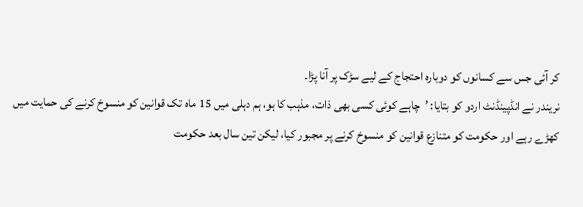کر آئی جس سے کسانوں کو دوبارہ احتجاج کے لیے سڑک پر آنا پڑا۔
نریندر نے انڈپینڈنٹ اردو کو بتایا: ’چاہے کوئی کسی بھی ذات، مذہب کا ہو، ہم دہلی میں 15 ماہ تک قوانین کو منسوخ کرنے کی حمایت میں کھڑے رہے اور حکومت کو متنازع قوانین کو منسوخ کرنے پر مجبور کیا، لیکن تین سال بعد حکومت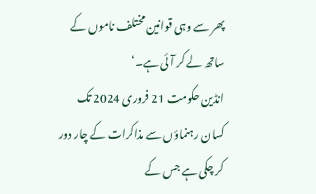پھر سے وہی قوانین مختلف ناموں کے ساتھ لے کر آئی ہے۔‘
انڈین حکومت 21 فروری 2024 تک کسان رہنماؤں سے مذاکرات کے چار دور کر چکی ہے جس کے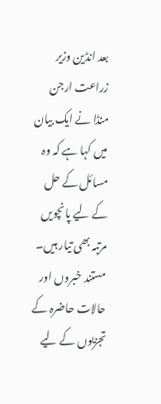بعد انڈین وزیر زراعت ارجن منڈا نے ایک بیان میں کہا ہے کہ وہ مسائل کے حل کے لیے پانچویں مرتبہ بھی تیار ہیں۔
مستند خبروں اور حالات حاضرہ کے تجزیوں کے لیے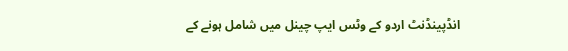انڈپینڈنٹ اردو کے وٹس ایپ چینل میں شامل ہونے کے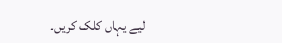لیے یہاں کلک کریں۔